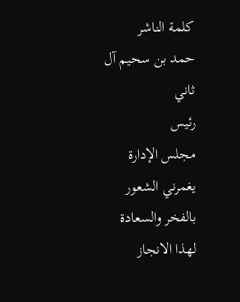كلمة الناشر
حمد بن سحيم آل ثاني
رئيس
مجلس الإدارة
يغمرني الشعور بالفخر والسعادة لهذا الانجاز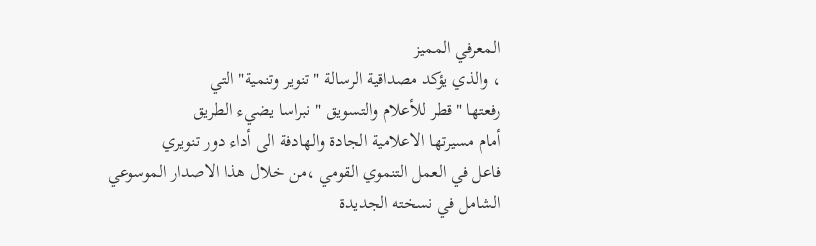المعرفي المميز
، والذي يؤكد مصداقية الرسالة "تنوير وتنمية" التي
رفعتها "قطر للأعلام والتسويق " نبراسا يضيء الطريق
أمام مسيرتها الاعلامية الجادة والهادفة الى أداء دور تنويري
فاعل في العمل التنموي القومي ،من خلال هذا الاصدار الموسوعي
الشامل في نسخته الجديدة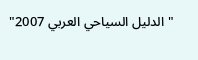"الدليل السياحي العربي 2007"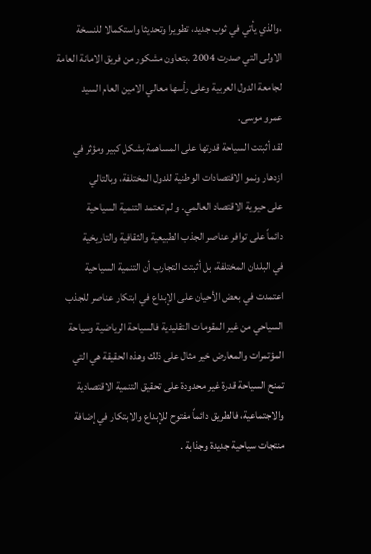،والذي يأتي في ثوب جديد، تطويرا وتحديثا واستكمالا للنسخة
الاولى التي صدرت 2004 .بتعاون مشكور من فريق الامانة العامة
لجامعة الدول العربية وعلى رأسها معالي الامين العام السيد
عمرو موسى.
لقد أثبتت السياحة قدرتها على المساهمة بشكل كبير ومؤثر في
ازدهار ونمو الاقتصادات الوطنية للدول المختلفة، وبالتالي
على حيوية الاقتصاد العالمي. و لم تعتمد التنمية السياحية
دائماً على توافر عناصر الجذب الطبيعية والثقافية والتاريخية
في البلدان المختلفة، بل أثبتت التجارب أن التنمية السياحية
اعتمدت في بعض الأحيان على الإبداع في ابتكار عناصر للجذب
السياحي من غير المقومات التقليدية فالسياحة الرياضية وسياحة
المؤتمرات والمعارض خير مثال على ذلك وهذه الحقيقة هي التي
تمنح السياحة قدرة غير محدودة على تحقيق التنمية الاقتصادية
والاجتماعية، فالطريق دائماً مفتوح للإبداع والابتكار في إضافة
منتجات سياحية جديدة وجذابة .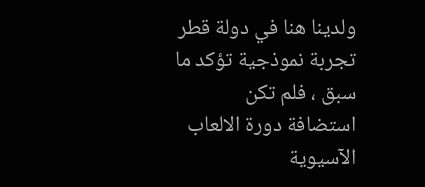ولدينا هنا في دولة قطر تجربة نموذجية تؤكد ما سبق ، فلم تكن
استضافة دورة الالعاب الآسيوية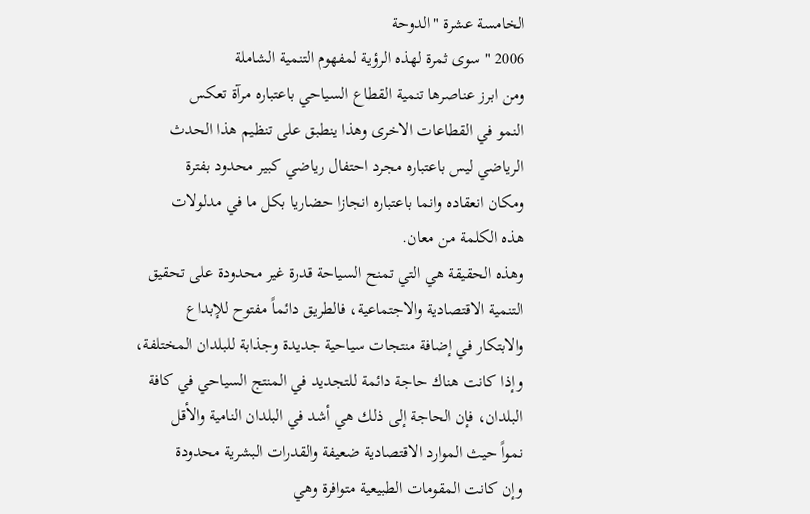الخامسة عشرة "الدوحة
2006 " سوى ثمرة لهذه الرؤية لمفهوم التنمية الشاملة
ومن ابرز عناصرها تنمية القطاع السياحي باعتباره مرآة تعكس
النمو في القطاعات الاخرى وهذا ينطبق على تنظيم هذا الحدث
الرياضي ليس باعتباره مجرد احتفال رياضي كبير محدود بفترة
ومكان انعقاده وانما باعتباره انجازا حضاريا بكل ما في مدلولات
هذه الكلمة من معان.
وهذه الحقيقة هي التي تمنح السياحة قدرة غير محدودة على تحقيق
التنمية الاقتصادية والاجتماعية، فالطريق دائماً مفتوح للإبداع
والابتكار في إضافة منتجات سياحية جديدة وجذابة للبلدان المختلفة،
وإذا كانت هناك حاجة دائمة للتجديد في المنتج السياحي في كافة
البلدان، فإن الحاجة إلى ذلك هي أشد في البلدان النامية والأقل
نمواً حيث الموارد الاقتصادية ضعيفة والقدرات البشرية محدودة
وإن كانت المقومات الطبيعية متوافرة وهي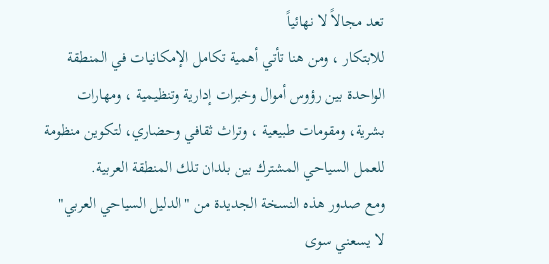تعد مجالاً لا نهائياً
للابتكار ، ومن هنا تأتي أهمية تكامل الإمكانيات في المنطقة
الواحدة بين رؤوس أموال وخبرات إدارية وتنظيمية ، ومهارات
بشرية، ومقومات طبيعية ، وتراث ثقافي وحضاري، لتكوين منظومة
للعمل السياحي المشترك بين بلدان تلك المنطقة العربية.
ومع صدور هذه النسخة الجديدة من "الدليل السياحي العربي"
لا يسعني سوى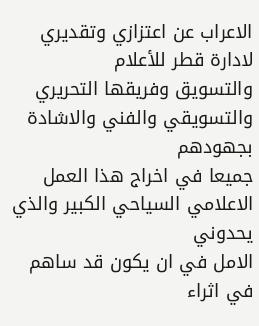الاعراب عن اعتزازي وتقديري لادارة قطر للأعلام
والتسويق وفريقها التحريري والتسويقي والفني والاشادة بجهودهم
جميعا في اخراج هذا العمل الاعلامي السياحي الكبير والذي يحدوني
الامل في ان يكون قد ساهم في اثراء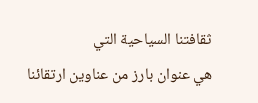ثقافتنا السياحية التي
هي عنوان بارز من عناوين ارتقائنا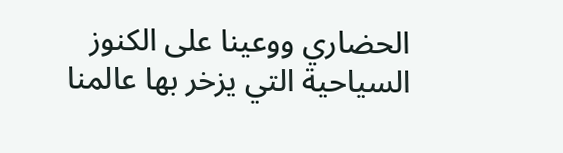الحضاري ووعينا على الكنوز
السياحية التي يزخر بها عالمنا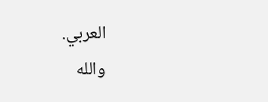العربي.
والله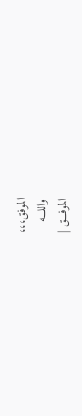الموفق،،،
واللـــه
الموفـــق |